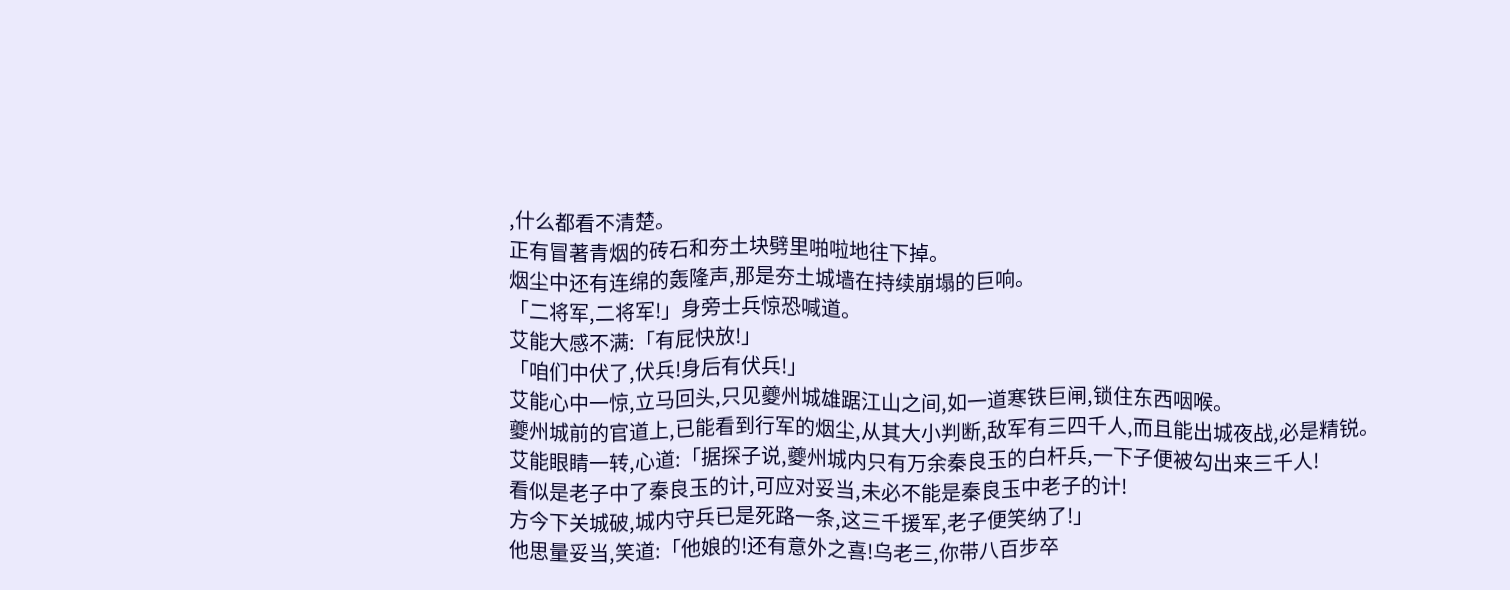,什么都看不清楚。
正有冒著青烟的砖石和夯土块劈里啪啦地往下掉。
烟尘中还有连绵的轰隆声,那是夯土城墙在持续崩塌的巨响。
「二将军,二将军!」身旁士兵惊恐喊道。
艾能大感不满:「有屁快放!」
「咱们中伏了,伏兵!身后有伏兵!」
艾能心中一惊,立马回头,只见夔州城雄踞江山之间,如一道寒铁巨闸,锁住东西咽喉。
夔州城前的官道上,已能看到行军的烟尘,从其大小判断,敌军有三四千人,而且能出城夜战,必是精锐。
艾能眼睛一转,心道:「据探子说,夔州城内只有万余秦良玉的白杆兵,一下子便被勾出来三千人!
看似是老子中了秦良玉的计,可应对妥当,未必不能是秦良玉中老子的计!
方今下关城破,城内守兵已是死路一条,这三千援军,老子便笑纳了!」
他思量妥当,笑道:「他娘的!还有意外之喜!乌老三,你带八百步卒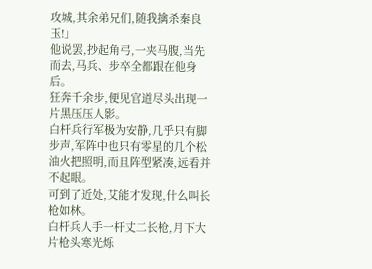攻城,其余弟兄们,随我擒杀秦良玉!」
他说罢,抄起角弓,一夹马腹,当先而去,马兵、步卒全都跟在他身后。
狂奔千余步,便见官道尽头出现一片黑压压人影。
白杆兵行军极为安静,几乎只有脚步声,军阵中也只有零星的几个松油火把照明,而且阵型紧凑,远看并不起眼。
可到了近处,艾能才发现,什么叫长枪如林。
白杆兵人手一杆丈二长枪,月下大片枪头寒光烁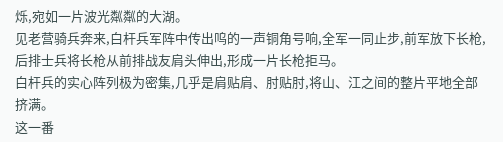烁,宛如一片波光粼粼的大湖。
见老营骑兵奔来,白杆兵军阵中传出呜的一声铜角号响,全军一同止步,前军放下长枪,后排士兵将长枪从前排战友肩头伸出,形成一片长枪拒马。
白杆兵的实心阵列极为密集,几乎是肩贴肩、肘贴肘,将山、江之间的整片平地全部挤满。
这一番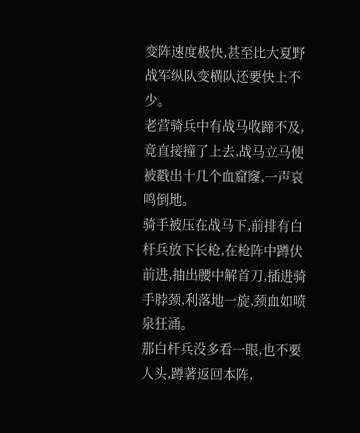变阵速度极快,甚至比大夏野战军纵队变横队还要快上不少。
老营骑兵中有战马收蹄不及,竟直接撞了上去,战马立马便被戳出十几个血窟窿,一声哀鸣倒地。
骑手被压在战马下,前排有白杆兵放下长枪,在枪阵中蹲伏前进,抽出腰中解首刀,插进骑手脖颈,利落地一旋,颈血如喷泉狂涌。
那白杆兵没多看一眼,也不要人头,蹲著返回本阵,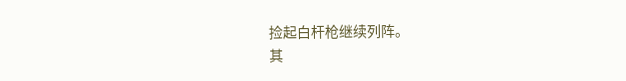捡起白杆枪继续列阵。
其